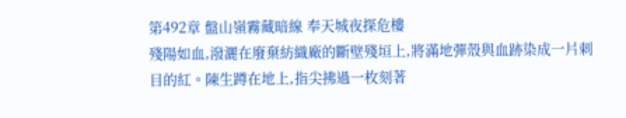第492章 盤山嶺霧藏暗線 奉天城夜探危樓
殘陽如血,潑灑在廢棄紡織廠的斷壁殘垣上,將滿地彈殼與血跡染成一片刺目的紅。陳生蹲在地上,指尖拂過一枚刻著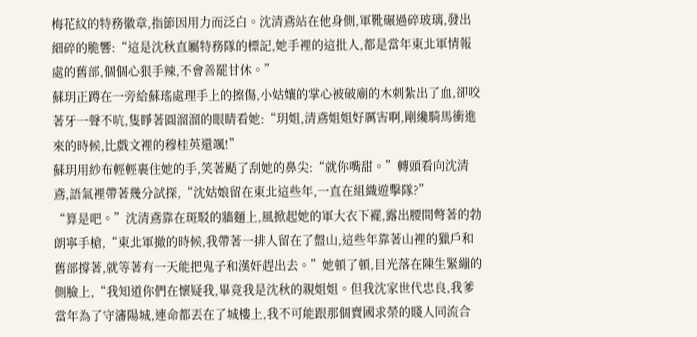梅花紋的特務徽章,指節因用力而泛白。沈清鳶站在他身側,軍靴碾過碎玻璃,發出細碎的脆響:“這是沈秋直屬特務隊的標記,她手裡的這批人,都是當年東北軍情報處的舊部,個個心狠手辣,不會善罷甘休。”
蘇玥正蹲在一旁給蘇瑤處理手上的擦傷,小姑孃的掌心被破廟的木刺紮出了血,卻咬著牙一聲不吭,隻睜著圓溜溜的眼睛看她:“玥姐,清鳶姐姐好厲害啊,剛纔騎馬衝進來的時候,比戲文裡的穆桂英還颯!”
蘇玥用紗布輕輕裹住她的手,笑著颳了刮她的鼻尖:“就你嘴甜。”轉頭看向沈清鳶,語氣裡帶著幾分試探,“沈姑娘留在東北這些年,一直在組織遊擊隊?”
“算是吧。”沈清鳶靠在斑駁的牆麵上,風掀起她的軍大衣下襬,露出腰間彆著的勃朗寧手槍,“東北軍撤的時候,我帶著一排人留在了盤山,這些年靠著山裡的獵戶和舊部撐著,就等著有一天能把鬼子和漢奸趕出去。”她頓了頓,目光落在陳生緊繃的側臉上,“我知道你們在懷疑我,畢竟我是沈秋的親姐姐。但我沈家世代忠良,我爹當年為了守瀋陽城,連命都丟在了城樓上,我不可能跟那個賣國求榮的賤人同流合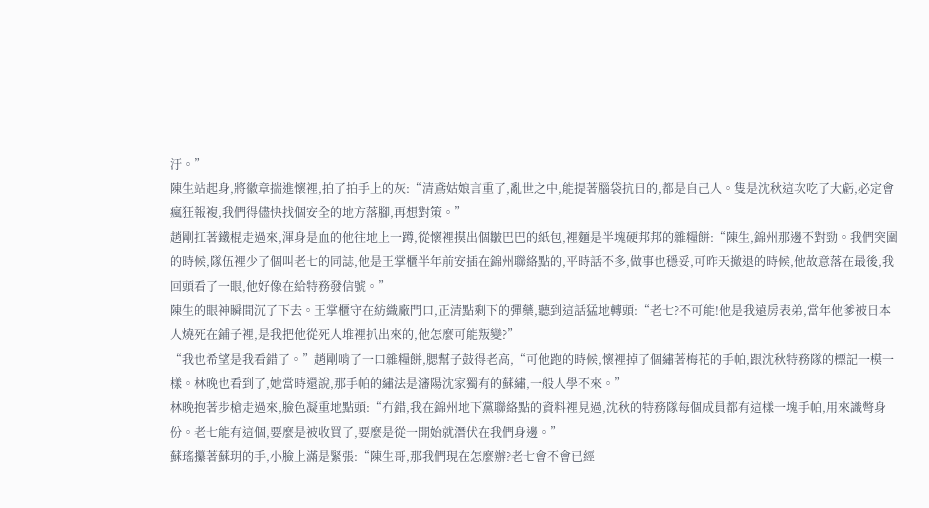汙。”
陳生站起身,將徽章揣進懷裡,拍了拍手上的灰:“清鳶姑娘言重了,亂世之中,能提著腦袋抗日的,都是自己人。隻是沈秋這次吃了大虧,必定會瘋狂報複,我們得儘快找個安全的地方落腳,再想對策。”
趙剛扛著鐵棍走過來,渾身是血的他往地上一蹲,從懷裡摸出個皺巴巴的紙包,裡麵是半塊硬邦邦的雜糧餅:“陳生,錦州那邊不對勁。我們突圍的時候,隊伍裡少了個叫老七的同誌,他是王掌櫃半年前安插在錦州聯絡點的,平時話不多,做事也穩妥,可昨天撤退的時候,他故意落在最後,我回頭看了一眼,他好像在給特務發信號。”
陳生的眼神瞬間沉了下去。王掌櫃守在紡織廠門口,正清點剩下的彈藥,聽到這話猛地轉頭:“老七?不可能!他是我遠房表弟,當年他爹被日本人燒死在鋪子裡,是我把他從死人堆裡扒出來的,他怎麼可能叛變?”
“我也希望是我看錯了。”趙剛啃了一口雜糧餅,腮幫子鼓得老高,“可他跑的時候,懷裡掉了個繡著梅花的手帕,跟沈秋特務隊的標記一模一樣。林晚也看到了,她當時還說,那手帕的繡法是瀋陽沈家獨有的蘇繡,一般人學不來。”
林晚抱著步槍走過來,臉色凝重地點頭:“冇錯,我在錦州地下黨聯絡點的資料裡見過,沈秋的特務隊每個成員都有這樣一塊手帕,用來識彆身份。老七能有這個,要麼是被收買了,要麼是從一開始就潛伏在我們身邊。”
蘇瑤攥著蘇玥的手,小臉上滿是緊張:“陳生哥,那我們現在怎麼辦?老七會不會已經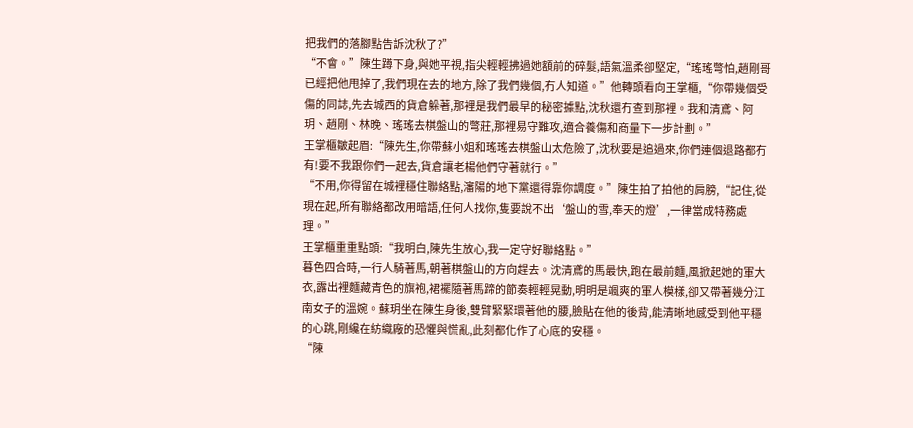把我們的落腳點告訴沈秋了?”
“不會。”陳生蹲下身,與她平視,指尖輕輕拂過她額前的碎髮,語氣溫柔卻堅定,“瑤瑤彆怕,趙剛哥已經把他甩掉了,我們現在去的地方,除了我們幾個,冇人知道。”他轉頭看向王掌櫃,“你帶幾個受傷的同誌,先去城西的貨倉躲著,那裡是我們最早的秘密據點,沈秋還冇查到那裡。我和清鳶、阿玥、趙剛、林晚、瑤瑤去棋盤山的彆莊,那裡易守難攻,適合養傷和商量下一步計劃。”
王掌櫃皺起眉:“陳先生,你帶蘇小姐和瑤瑤去棋盤山太危險了,沈秋要是追過來,你們連個退路都冇有!要不我跟你們一起去,貨倉讓老楊他們守著就行。”
“不用,你得留在城裡穩住聯絡點,瀋陽的地下黨還得靠你調度。”陳生拍了拍他的肩膀,“記住,從現在起,所有聯絡都改用暗語,任何人找你,隻要說不出‘盤山的雪,奉天的燈’,一律當成特務處理。”
王掌櫃重重點頭:“我明白,陳先生放心,我一定守好聯絡點。”
暮色四合時,一行人騎著馬,朝著棋盤山的方向趕去。沈清鳶的馬最快,跑在最前麵,風掀起她的軍大衣,露出裡麵藏青色的旗袍,裙襬隨著馬蹄的節奏輕輕晃動,明明是颯爽的軍人模樣,卻又帶著幾分江南女子的溫婉。蘇玥坐在陳生身後,雙臂緊緊環著他的腰,臉貼在他的後背,能清晰地感受到他平穩的心跳,剛纔在紡織廠的恐懼與慌亂,此刻都化作了心底的安穩。
“陳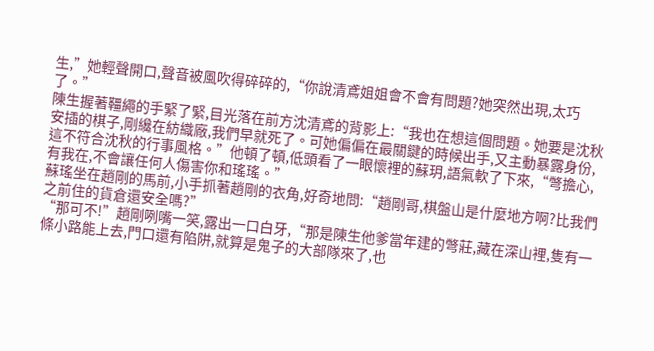生,”她輕聲開口,聲音被風吹得碎碎的,“你說清鳶姐姐會不會有問題?她突然出現,太巧了。”
陳生握著韁繩的手緊了緊,目光落在前方沈清鳶的背影上:“我也在想這個問題。她要是沈秋安插的棋子,剛纔在紡織廠,我們早就死了。可她偏偏在最關鍵的時候出手,又主動暴露身份,這不符合沈秋的行事風格。”他頓了頓,低頭看了一眼懷裡的蘇玥,語氣軟了下來,“彆擔心,有我在,不會讓任何人傷害你和瑤瑤。”
蘇瑤坐在趙剛的馬前,小手抓著趙剛的衣角,好奇地問:“趙剛哥,棋盤山是什麼地方啊?比我們之前住的貨倉還安全嗎?”
“那可不!”趙剛咧嘴一笑,露出一口白牙,“那是陳生他爹當年建的彆莊,藏在深山裡,隻有一條小路能上去,門口還有陷阱,就算是鬼子的大部隊來了,也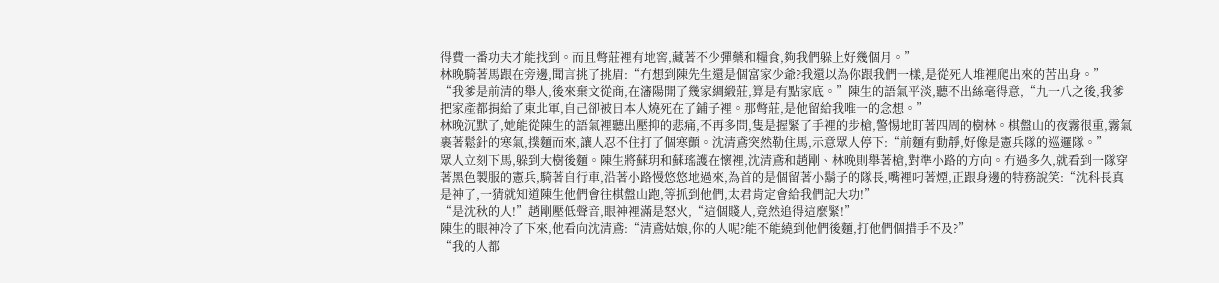得費一番功夫才能找到。而且彆莊裡有地窖,藏著不少彈藥和糧食,夠我們躲上好幾個月。”
林晚騎著馬跟在旁邊,聞言挑了挑眉:“冇想到陳先生還是個富家少爺?我還以為你跟我們一樣,是從死人堆裡爬出來的苦出身。”
“我爹是前清的舉人,後來棄文從商,在瀋陽開了幾家綢緞莊,算是有點家底。”陳生的語氣平淡,聽不出絲毫得意,“九一八之後,我爹把家產都捐給了東北軍,自己卻被日本人燒死在了鋪子裡。那彆莊,是他留給我唯一的念想。”
林晚沉默了,她能從陳生的語氣裡聽出壓抑的悲痛,不再多問,隻是握緊了手裡的步槍,警惕地盯著四周的樹林。棋盤山的夜霧很重,霧氣裹著鬆針的寒氣,撲麵而來,讓人忍不住打了個寒顫。沈清鳶突然勒住馬,示意眾人停下:“前麵有動靜,好像是憲兵隊的巡邏隊。”
眾人立刻下馬,躲到大樹後麵。陳生將蘇玥和蘇瑤護在懷裡,沈清鳶和趙剛、林晚則舉著槍,對準小路的方向。冇過多久,就看到一隊穿著黑色製服的憲兵,騎著自行車,沿著小路慢悠悠地過來,為首的是個留著小鬍子的隊長,嘴裡叼著煙,正跟身邊的特務說笑:“沈科長真是神了,一猜就知道陳生他們會往棋盤山跑,等抓到他們,太君肯定會給我們記大功!”
“是沈秋的人!”趙剛壓低聲音,眼神裡滿是怒火,“這個賤人,竟然追得這麼緊!”
陳生的眼神冷了下來,他看向沈清鳶:“清鳶姑娘,你的人呢?能不能繞到他們後麵,打他們個措手不及?”
“我的人都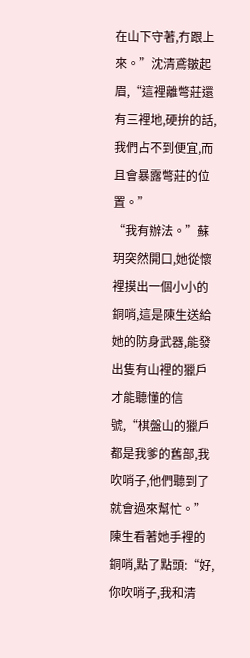在山下守著,冇跟上來。”沈清鳶皺起眉,“這裡離彆莊還有三裡地,硬拚的話,我們占不到便宜,而且會暴露彆莊的位置。”
“我有辦法。”蘇玥突然開口,她從懷裡摸出一個小小的銅哨,這是陳生送給她的防身武器,能發出隻有山裡的獵戶才能聽懂的信號,“棋盤山的獵戶都是我爹的舊部,我吹哨子,他們聽到了就會過來幫忙。”
陳生看著她手裡的銅哨,點了點頭:“好,你吹哨子,我和清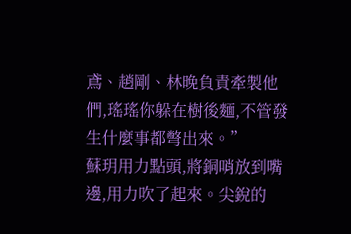鳶、趙剛、林晚負責牽製他們,瑤瑤你躲在樹後麵,不管發生什麼事都彆出來。”
蘇玥用力點頭,將銅哨放到嘴邊,用力吹了起來。尖銳的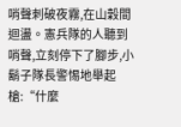哨聲刺破夜霧,在山穀間迴盪。憲兵隊的人聽到哨聲,立刻停下了腳步,小鬍子隊長警惕地舉起槍:“什麼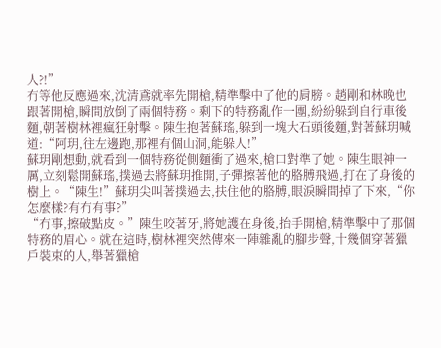人?!”
冇等他反應過來,沈清鳶就率先開槍,精準擊中了他的肩膀。趙剛和林晚也跟著開槍,瞬間放倒了兩個特務。剩下的特務亂作一團,紛紛躲到自行車後麵,朝著樹林裡瘋狂射擊。陳生抱著蘇瑤,躲到一塊大石頭後麵,對著蘇玥喊道:“阿玥,往左邊跑,那裡有個山洞,能躲人!”
蘇玥剛想動,就看到一個特務從側麵衝了過來,槍口對準了她。陳生眼神一厲,立刻鬆開蘇瑤,撲過去將蘇玥推開,子彈擦著他的胳膊飛過,打在了身後的樹上。“陳生!”蘇玥尖叫著撲過去,扶住他的胳膊,眼淚瞬間掉了下來,“你怎麼樣?有冇有事?”
“冇事,擦破點皮。”陳生咬著牙,將她護在身後,抬手開槍,精準擊中了那個特務的眉心。就在這時,樹林裡突然傳來一陣雜亂的腳步聲,十幾個穿著獵戶裝束的人,舉著獵槍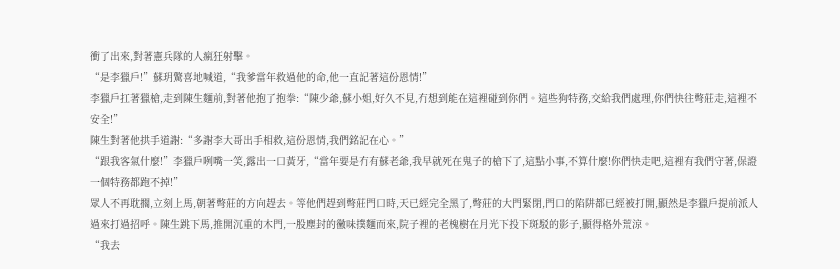衝了出來,對著憲兵隊的人瘋狂射擊。
“是李獵戶!”蘇玥驚喜地喊道,“我爹當年救過他的命,他一直記著這份恩情!”
李獵戶扛著獵槍,走到陳生麵前,對著他抱了抱拳:“陳少爺,蘇小姐,好久不見,冇想到能在這裡碰到你們。這些狗特務,交給我們處理,你們快往彆莊走,這裡不安全!”
陳生對著他拱手道謝:“多謝李大哥出手相救,這份恩情,我們銘記在心。”
“跟我客氣什麼!”李獵戶咧嘴一笑,露出一口黃牙,“當年要是冇有蘇老爺,我早就死在鬼子的槍下了,這點小事,不算什麼!你們快走吧,這裡有我們守著,保證一個特務都跑不掉!”
眾人不再耽擱,立刻上馬,朝著彆莊的方向趕去。等他們趕到彆莊門口時,天已經完全黑了,彆莊的大門緊閉,門口的陷阱都已經被打開,顯然是李獵戶提前派人過來打過招呼。陳生跳下馬,推開沉重的木門,一股塵封的黴味撲麵而來,院子裡的老槐樹在月光下投下斑駁的影子,顯得格外荒涼。
“我去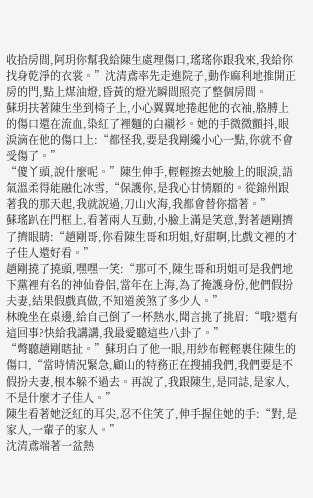收拾房間,阿玥你幫我給陳生處理傷口,瑤瑤你跟我來,我給你找身乾淨的衣裳。”沈清鳶率先走進院子,動作麻利地推開正房的門,點上煤油燈,昏黃的燈光瞬間照亮了整個房間。
蘇玥扶著陳生坐到椅子上,小心翼翼地捲起他的衣袖,胳膊上的傷口還在流血,染紅了裡麵的白襯衫。她的手微微顫抖,眼淚滴在他的傷口上:“都怪我,要是我剛纔小心一點,你就不會受傷了。”
“傻丫頭,說什麼呢。”陳生伸手,輕輕擦去她臉上的眼淚,語氣溫柔得能融化冰雪,“保護你,是我心甘情願的。從錦州跟著我的那天起,我就說過,刀山火海,我都會替你擋著。”
蘇瑤趴在門框上,看著兩人互動,小臉上滿是笑意,對著趙剛擠了擠眼睛:“趙剛哥,你看陳生哥和玥姐,好甜啊,比戲文裡的才子佳人還好看。”
趙剛撓了撓頭,嘿嘿一笑:“那可不,陳生哥和玥姐可是我們地下黨裡有名的神仙眷侶,當年在上海,為了掩護身份,他們假扮夫妻,結果假戲真做,不知道羨煞了多少人。”
林晚坐在桌邊,給自己倒了一杯熱水,聞言挑了挑眉:“哦?還有這回事?快給我講講,我最愛聽這些八卦了。”
“彆聽趙剛瞎扯。”蘇玥白了他一眼,用紗布輕輕裹住陳生的傷口,“當時情況緊急,顧山的特務正在搜捕我們,我們要是不假扮夫妻,根本躲不過去。再說了,我跟陳生,是同誌,是家人,不是什麼才子佳人。”
陳生看著她泛紅的耳尖,忍不住笑了,伸手握住她的手:“對,是家人,一輩子的家人。”
沈清鳶端著一盆熱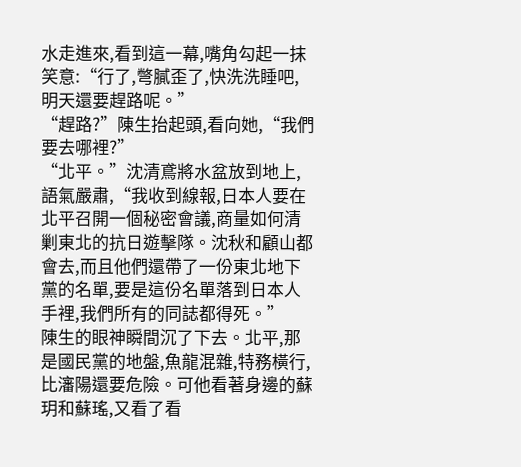水走進來,看到這一幕,嘴角勾起一抹笑意:“行了,彆膩歪了,快洗洗睡吧,明天還要趕路呢。”
“趕路?”陳生抬起頭,看向她,“我們要去哪裡?”
“北平。”沈清鳶將水盆放到地上,語氣嚴肅,“我收到線報,日本人要在北平召開一個秘密會議,商量如何清剿東北的抗日遊擊隊。沈秋和顧山都會去,而且他們還帶了一份東北地下黨的名單,要是這份名單落到日本人手裡,我們所有的同誌都得死。”
陳生的眼神瞬間沉了下去。北平,那是國民黨的地盤,魚龍混雜,特務橫行,比瀋陽還要危險。可他看著身邊的蘇玥和蘇瑤,又看了看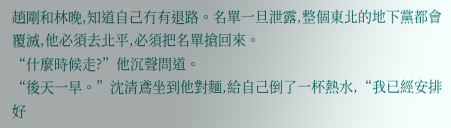趙剛和林晚,知道自己冇有退路。名單一旦泄露,整個東北的地下黨都會覆滅,他必須去北平,必須把名單搶回來。
“什麼時候走?”他沉聲問道。
“後天一早。”沈清鳶坐到他對麵,給自己倒了一杯熱水,“我已經安排好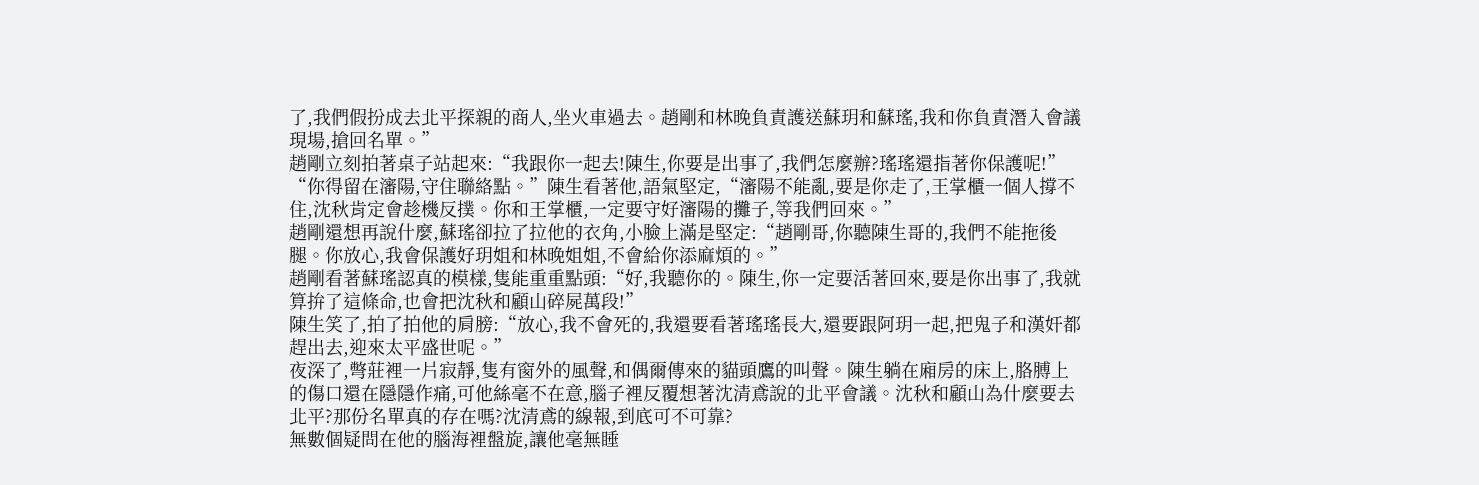了,我們假扮成去北平探親的商人,坐火車過去。趙剛和林晚負責護送蘇玥和蘇瑤,我和你負責潛入會議現場,搶回名單。”
趙剛立刻拍著桌子站起來:“我跟你一起去!陳生,你要是出事了,我們怎麼辦?瑤瑤還指著你保護呢!”
“你得留在瀋陽,守住聯絡點。”陳生看著他,語氣堅定,“瀋陽不能亂,要是你走了,王掌櫃一個人撐不住,沈秋肯定會趁機反撲。你和王掌櫃,一定要守好瀋陽的攤子,等我們回來。”
趙剛還想再說什麼,蘇瑤卻拉了拉他的衣角,小臉上滿是堅定:“趙剛哥,你聽陳生哥的,我們不能拖後腿。你放心,我會保護好玥姐和林晚姐姐,不會給你添麻煩的。”
趙剛看著蘇瑤認真的模樣,隻能重重點頭:“好,我聽你的。陳生,你一定要活著回來,要是你出事了,我就算拚了這條命,也會把沈秋和顧山碎屍萬段!”
陳生笑了,拍了拍他的肩膀:“放心,我不會死的,我還要看著瑤瑤長大,還要跟阿玥一起,把鬼子和漢奸都趕出去,迎來太平盛世呢。”
夜深了,彆莊裡一片寂靜,隻有窗外的風聲,和偶爾傳來的貓頭鷹的叫聲。陳生躺在廂房的床上,胳膊上的傷口還在隱隱作痛,可他絲毫不在意,腦子裡反覆想著沈清鳶說的北平會議。沈秋和顧山為什麼要去北平?那份名單真的存在嗎?沈清鳶的線報,到底可不可靠?
無數個疑問在他的腦海裡盤旋,讓他毫無睡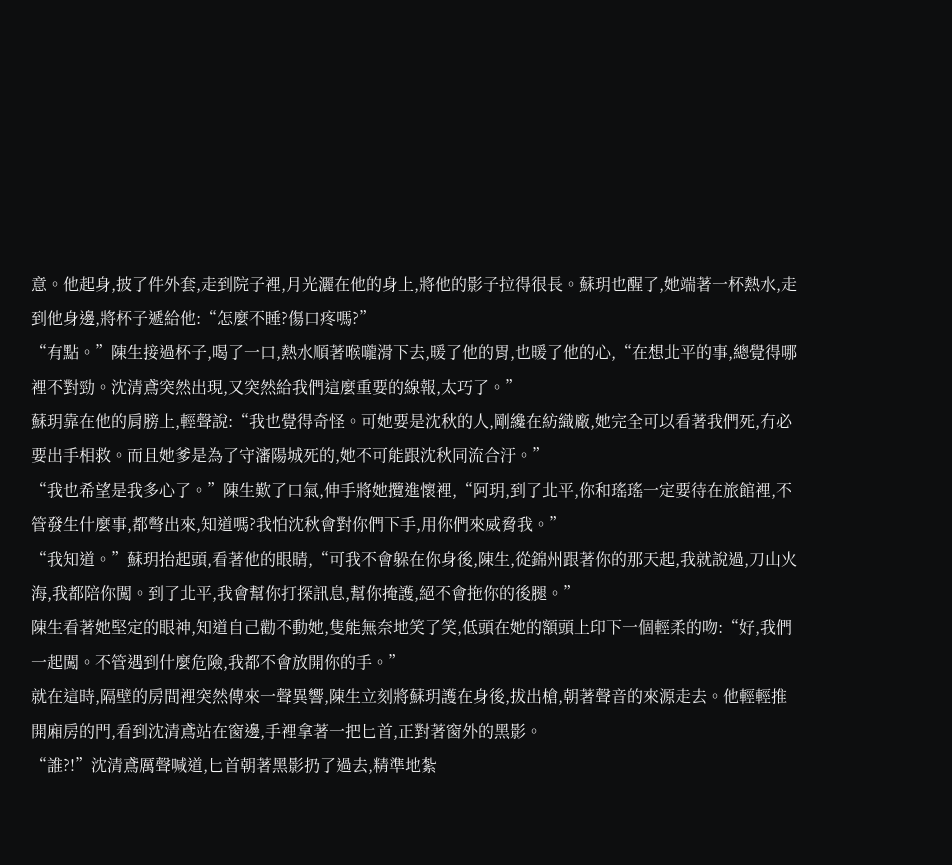意。他起身,披了件外套,走到院子裡,月光灑在他的身上,將他的影子拉得很長。蘇玥也醒了,她端著一杯熱水,走到他身邊,將杯子遞給他:“怎麼不睡?傷口疼嗎?”
“有點。”陳生接過杯子,喝了一口,熱水順著喉嚨滑下去,暖了他的胃,也暖了他的心,“在想北平的事,總覺得哪裡不對勁。沈清鳶突然出現,又突然給我們這麼重要的線報,太巧了。”
蘇玥靠在他的肩膀上,輕聲說:“我也覺得奇怪。可她要是沈秋的人,剛纔在紡織廠,她完全可以看著我們死,冇必要出手相救。而且她爹是為了守瀋陽城死的,她不可能跟沈秋同流合汙。”
“我也希望是我多心了。”陳生歎了口氣,伸手將她攬進懷裡,“阿玥,到了北平,你和瑤瑤一定要待在旅館裡,不管發生什麼事,都彆出來,知道嗎?我怕沈秋會對你們下手,用你們來威脅我。”
“我知道。”蘇玥抬起頭,看著他的眼睛,“可我不會躲在你身後,陳生,從錦州跟著你的那天起,我就說過,刀山火海,我都陪你闖。到了北平,我會幫你打探訊息,幫你掩護,絕不會拖你的後腿。”
陳生看著她堅定的眼神,知道自己勸不動她,隻能無奈地笑了笑,低頭在她的額頭上印下一個輕柔的吻:“好,我們一起闖。不管遇到什麼危險,我都不會放開你的手。”
就在這時,隔壁的房間裡突然傳來一聲異響,陳生立刻將蘇玥護在身後,拔出槍,朝著聲音的來源走去。他輕輕推開廂房的門,看到沈清鳶站在窗邊,手裡拿著一把匕首,正對著窗外的黑影。
“誰?!”沈清鳶厲聲喊道,匕首朝著黑影扔了過去,精準地紮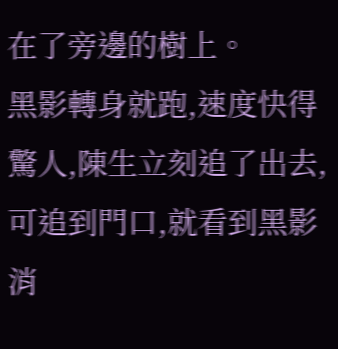在了旁邊的樹上。
黑影轉身就跑,速度快得驚人,陳生立刻追了出去,可追到門口,就看到黑影消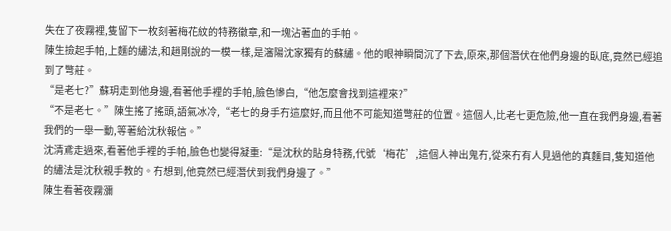失在了夜霧裡,隻留下一枚刻著梅花紋的特務徽章,和一塊沾著血的手帕。
陳生撿起手帕,上麵的繡法,和趙剛說的一模一樣,是瀋陽沈家獨有的蘇繡。他的眼神瞬間沉了下去,原來,那個潛伏在他們身邊的臥底,竟然已經追到了彆莊。
“是老七?”蘇玥走到他身邊,看著他手裡的手帕,臉色慘白,“他怎麼會找到這裡來?”
“不是老七。”陳生搖了搖頭,語氣冰冷,“老七的身手冇這麼好,而且他不可能知道彆莊的位置。這個人,比老七更危險,他一直在我們身邊,看著我們的一舉一動,等著給沈秋報信。”
沈清鳶走過來,看著他手裡的手帕,臉色也變得凝重:“是沈秋的貼身特務,代號‘梅花’,這個人神出鬼冇,從來冇有人見過他的真麵目,隻知道他的繡法是沈秋親手教的。冇想到,他竟然已經潛伏到我們身邊了。”
陳生看著夜霧瀰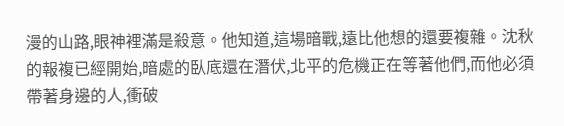漫的山路,眼神裡滿是殺意。他知道,這場暗戰,遠比他想的還要複雜。沈秋的報複已經開始,暗處的臥底還在潛伏,北平的危機正在等著他們,而他必須帶著身邊的人,衝破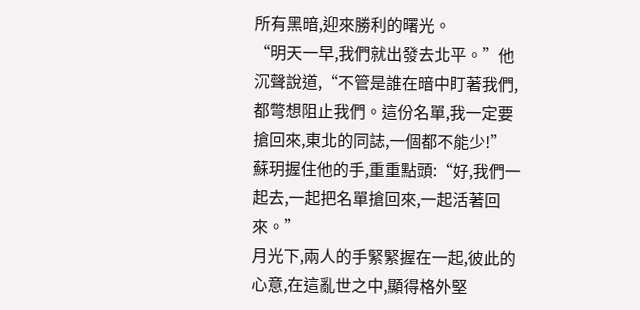所有黑暗,迎來勝利的曙光。
“明天一早,我們就出發去北平。”他沉聲說道,“不管是誰在暗中盯著我們,都彆想阻止我們。這份名單,我一定要搶回來,東北的同誌,一個都不能少!”
蘇玥握住他的手,重重點頭:“好,我們一起去,一起把名單搶回來,一起活著回來。”
月光下,兩人的手緊緊握在一起,彼此的心意,在這亂世之中,顯得格外堅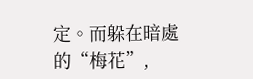定。而躲在暗處的“梅花”,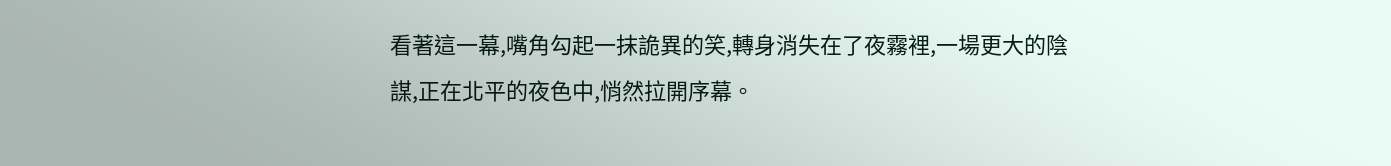看著這一幕,嘴角勾起一抹詭異的笑,轉身消失在了夜霧裡,一場更大的陰謀,正在北平的夜色中,悄然拉開序幕。